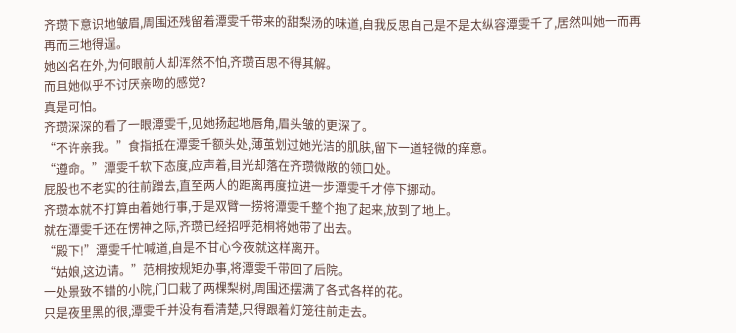齐瓒下意识地皱眉,周围还残留着潭雯千带来的甜梨汤的味道,自我反思自己是不是太纵容潭雯千了,居然叫她一而再再而三地得逞。
她凶名在外,为何眼前人却浑然不怕,齐瓒百思不得其解。
而且她似乎不讨厌亲吻的感觉?
真是可怕。
齐瓒深深的看了一眼潭雯千,见她扬起地唇角,眉头皱的更深了。
“不许亲我。”食指抵在潭雯千额头处,薄茧划过她光洁的肌肤,留下一道轻微的痒意。
“遵命。”潭雯千软下态度,应声着,目光却落在齐瓒微敞的领口处。
屁股也不老实的往前蹭去,直至两人的距离再度拉进一步潭雯千才停下挪动。
齐瓒本就不打算由着她行事,于是双臂一捞将潭雯千整个抱了起来,放到了地上。
就在潭雯千还在愣神之际,齐瓒已经招呼范桐将她带了出去。
“殿下!”潭雯千忙喊道,自是不甘心今夜就这样离开。
“姑娘,这边请。”范桐按规矩办事,将潭雯千带回了后院。
一处景致不错的小院,门口栽了两棵梨树,周围还摆满了各式各样的花。
只是夜里黑的很,潭雯千并没有看清楚,只得跟着灯笼往前走去。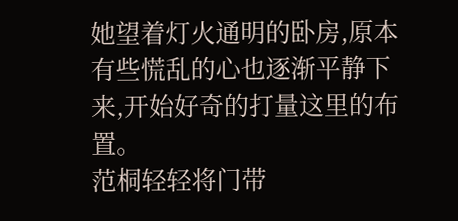她望着灯火通明的卧房,原本有些慌乱的心也逐渐平静下来,开始好奇的打量这里的布置。
范桐轻轻将门带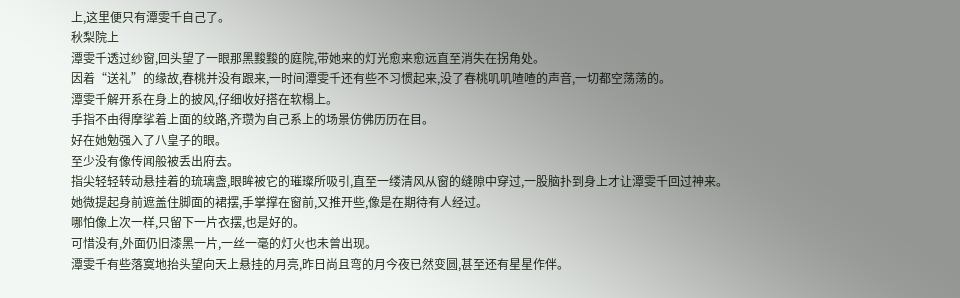上,这里便只有潭雯千自己了。
秋梨院上
潭雯千透过纱窗,回头望了一眼那黑黢黢的庭院,带她来的灯光愈来愈远直至消失在拐角处。
因着“送礼”的缘故,春桃并没有跟来,一时间潭雯千还有些不习惯起来,没了春桃叽叽喳喳的声音,一切都空荡荡的。
潭雯千解开系在身上的披风,仔细收好搭在软榻上。
手指不由得摩挲着上面的纹路,齐瓒为自己系上的场景仿佛历历在目。
好在她勉强入了八皇子的眼。
至少没有像传闻般被丢出府去。
指尖轻轻转动悬挂着的琉璃盏,眼眸被它的璀璨所吸引,直至一缕清风从窗的缝隙中穿过,一股脑扑到身上才让潭雯千回过神来。
她微提起身前遮盖住脚面的裙摆,手掌撑在窗前,又推开些,像是在期待有人经过。
哪怕像上次一样,只留下一片衣摆,也是好的。
可惜没有,外面仍旧漆黑一片,一丝一毫的灯火也未曾出现。
潭雯千有些落寞地抬头望向天上悬挂的月亮,昨日尚且弯的月今夜已然变圆,甚至还有星星作伴。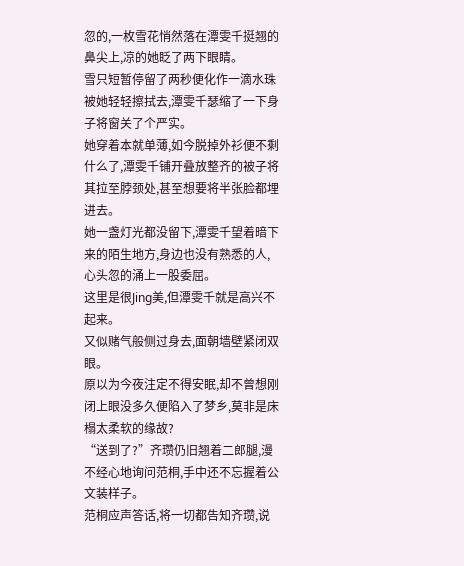忽的,一枚雪花悄然落在潭雯千挺翘的鼻尖上,凉的她眨了两下眼睛。
雪只短暂停留了两秒便化作一滴水珠被她轻轻擦拭去,潭雯千瑟缩了一下身子将窗关了个严实。
她穿着本就单薄,如今脱掉外衫便不剩什么了,潭雯千铺开叠放整齐的被子将其拉至脖颈处,甚至想要将半张脸都埋进去。
她一盏灯光都没留下,潭雯千望着暗下来的陌生地方,身边也没有熟悉的人,心头忽的涌上一股委屈。
这里是很Jing美,但潭雯千就是高兴不起来。
又似赌气般侧过身去,面朝墙壁紧闭双眼。
原以为今夜注定不得安眠,却不曾想刚闭上眼没多久便陷入了梦乡,莫非是床榻太柔软的缘故?
“送到了?”齐瓒仍旧翘着二郎腿,漫不经心地询问范桐,手中还不忘握着公文装样子。
范桐应声答话,将一切都告知齐瓒,说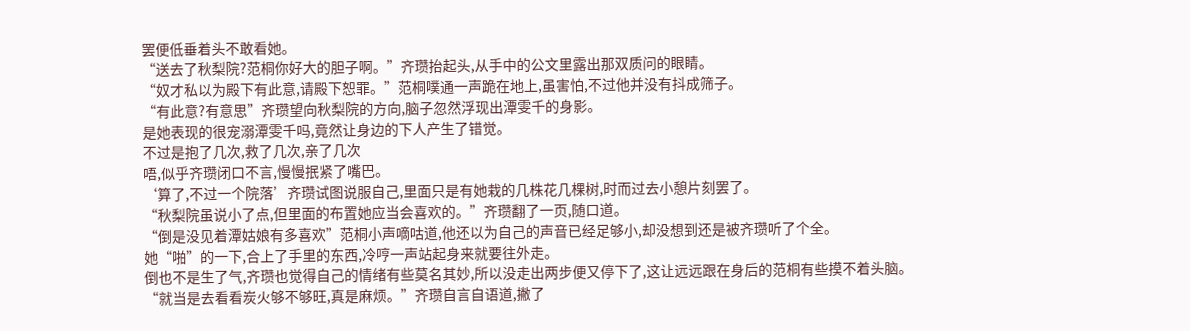罢便低垂着头不敢看她。
“送去了秋梨院?范桐你好大的胆子啊。”齐瓒抬起头,从手中的公文里露出那双质问的眼睛。
“奴才私以为殿下有此意,请殿下恕罪。”范桐噗通一声跪在地上,虽害怕,不过他并没有抖成筛子。
“有此意?有意思”齐瓒望向秋梨院的方向,脑子忽然浮现出潭雯千的身影。
是她表现的很宠溺潭雯千吗,竟然让身边的下人产生了错觉。
不过是抱了几次,救了几次,亲了几次
唔,似乎齐瓒闭口不言,慢慢抿紧了嘴巴。
‘算了,不过一个院落’齐瓒试图说服自己,里面只是有她栽的几株花几棵树,时而过去小憩片刻罢了。
“秋梨院虽说小了点,但里面的布置她应当会喜欢的。”齐瓒翻了一页,随口道。
“倒是没见着潭姑娘有多喜欢”范桐小声嘀咕道,他还以为自己的声音已经足够小,却没想到还是被齐瓒听了个全。
她“啪”的一下,合上了手里的东西,冷哼一声站起身来就要往外走。
倒也不是生了气,齐瓒也觉得自己的情绪有些莫名其妙,所以没走出两步便又停下了,这让远远跟在身后的范桐有些摸不着头脑。
“就当是去看看炭火够不够旺,真是麻烦。”齐瓒自言自语道,撇了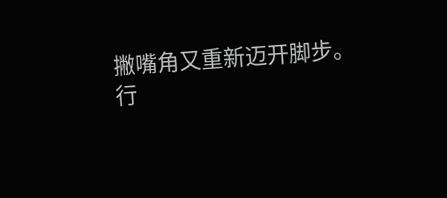撇嘴角又重新迈开脚步。
行